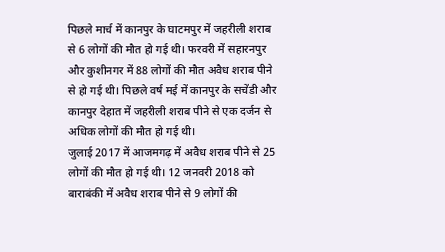पिछले मार्च में कानपुर के घाटमपुर में जहरीली शराब से 6 लोगों की मौत हो गई थी। फरवरी में सहारनपुर और कुशीनगर में 88 लोगों की मौत अवैध शराब पीने से हो गई थी। पिछले वर्ष मई में कानपुर के सचेंडी और कानपुर देहात में जहरीली शराब पीने से एक दर्जन से अधिक लोगों की मौत हो गई थी।
जुलाई 2017 में आजमगढ़ में अवैध शराब पीने से 25 लोगों की मौत हो गई थी। 12 जनवरी 2018 को बाराबंकी में अवैध शराब पीने से 9 लोगों की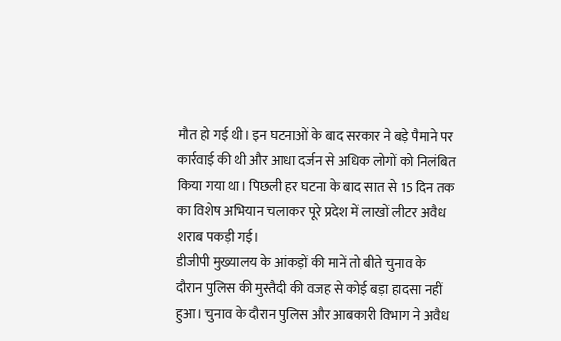मौत हो गई थी। इन घटनाओं के बाद सरकार ने बड़े पैमाने पर कार्रवाई की थी और आधा दर्जन से अधिक लोगों को निलंबित किया गया था। पिछली हर घटना के बाद सात से 15 दिन तक का विशेष अभियान चलाकर पूरे प्रदेश में लाखों लीटर अवैध शराब पकड़ी गई।
डीजीपी मुख्यालय के आंकड़ों की मानें तो बीते चुनाव के दौरान पुलिस की मुस्तैदी की वजह से कोई बड़ा हादसा नहीं हुआ। चुनाव के दौरान पुलिस और आबकारी विभाग ने अवैध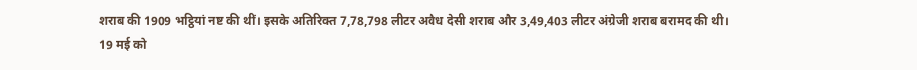शराब की 1909 भट्ठियां नष्ट की थीं। इसके अतिरिक्त 7,78,798 लीटर अवैध देसी शराब और 3,49,403 लीटर अंग्रेजी शराब बरामद की थी।
19 मई को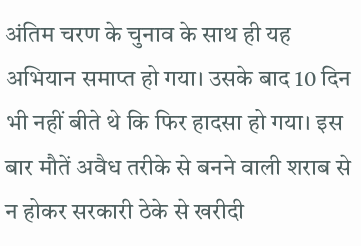अंतिम चरण के चुनाव के साथ ही यह अभियान समाप्त हो गया। उसके बाद 10 दिन भी नहीं बीते थे कि फिर हादसा हो गया। इस बार मौतें अवैध तरीके से बनने वाली शराब से न होकर सरकारी ठेके से खरीदी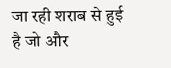जा रही शराब से हुई है जो और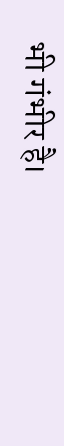भी गंभीर है।